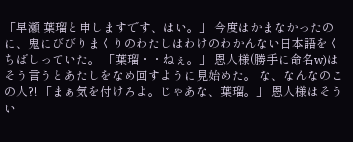「早瀬 葉瑠と申しますです、はい。」 今度はかまなかったのに、鬼にびびりまくりのわたしはわけのわかんない日本語をくちばしっていた。 「葉瑠・・ねぇ。」 恩人様(勝手に命名w)はそう言うとあたしをなめ回すように見始めた。 な、なんなのこの人?! 「まぁ気を付けろよ。じゃあな、葉瑠。」 恩人様はそうい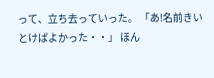って、立ち去っていった。 「あ!名前きいとけばよかった・・」 ほん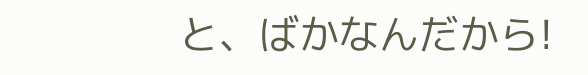と、ばかなんだから!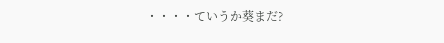・・・・ていうか葵まだ?